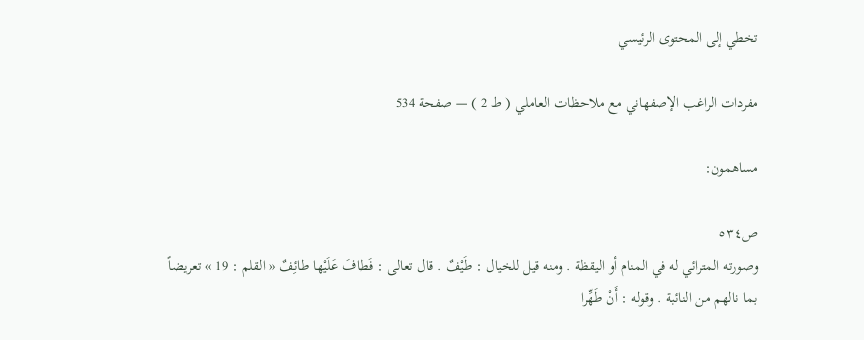تخطي إلى المحتوى الرئيسي

مفردات الراغب الإصفهاني مع ملاحظات العاملي ( ط 2 ) — صفحة 534

مساهمون:

ص٥٣٤
وصورته المترائي له في المنام أو اليقظة . ومنه قيل للخيال : طَيْفٌ . قال تعالى : فَطافَ عَلَيْها طائِفٌ « القلم : 19 » تعريضاً بما نالهم من النائبة . وقوله : أَنْ طَهِّرا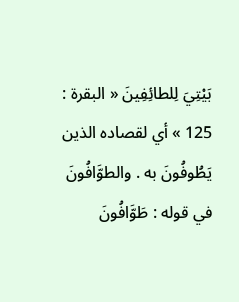بَيْتِيَ لِلطائِفِينَ « البقرة : 125 » أي لقصاده الذين يَطُوفُونَ به . والطوَّافُونَ في قوله : طَوَّافُونَ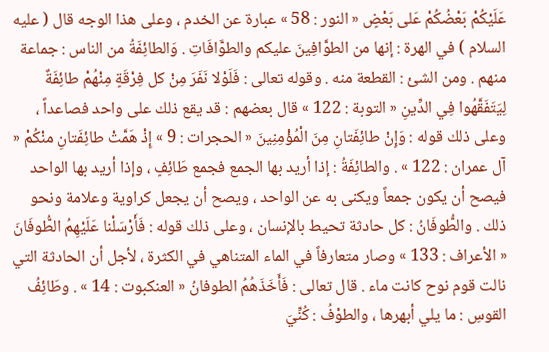عَلَيْكُمْ بَعْضُكُمْ عَلى بَعْضٍ « النور : 58 » عبارة عن الخدم ، وعلى هذا الوجه قال ( عليه السلام ) في الهرة : إنها من الطوَّافِينَ عليكم والطوَّافَاتِ . وَالطائِفَةُ من الناس : جماعة منهم . ومن الشئ : القطعة منه . وقوله تعالى : فَلَوْلا نَفَرَ مِنْ كل فِرْقَةٍ مِنْهُمْ طائِفَةٌ لِيَتَفَقَّهُوا فِي الدِّينِ « التوبة : 122 » قال بعضهم : قد يقع ذلك على واحد فصاعداً ، وعلى ذلك قوله : وَإِنْ طائِفَتانِ مِنَ الْمُؤْمِنِينَ « الحجرات : 9 » إِذْ هَمَّتْ طائِفَتانِ منْكُمْ « آل عمران : 122 » . والطائِفَةُ : إذا أريد بها الجمع فجمع طَائِفٍ ، وإذا أريد بها الواحد فيصح أن يكون جمعاً ويكنى به عن الواحد ، ويصح أن يجعل كراوية وعلامة ونحو ذلك . والطُّوفَانُ : كل حادثة تحيط بالإنسان ، وعلى ذلك قوله : فَأَرْسَلْنا عَلَيْهِمُ الطُّوفَانَ « الأعراف : 133 » وصار متعارفاً في الماء المتناهي في الكثرة ، لأجل أن الحادثة التي نالت قوم نوح كانت ماء . قال تعالى : فَأَخَذَهُمُ الطوفانُ « العنكبوت : 14 » . وطَائِفُ القوسِ : ما يلي أبهرها ، والطوْفُ : كُنِّيَ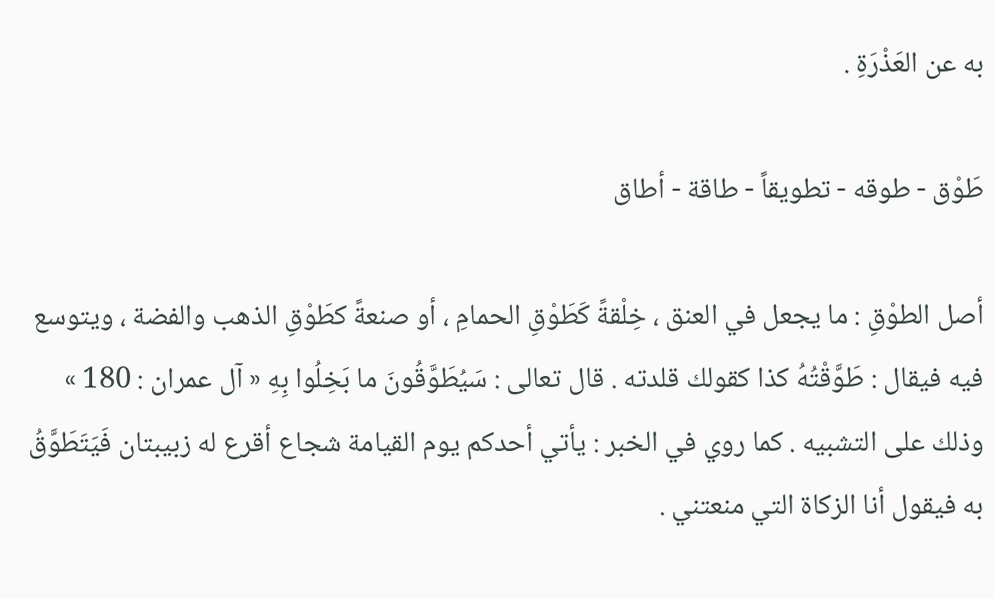به عن العَذْرَةِ .

طَوْق - طوقه - تطويقاً - طاقة - أطاق

أصل الطوْقِ : ما يجعل في العنق ، خِلْقةً كَطَوْقِ الحمامِ ، أو صنعةً كطَوْقِ الذهب والفضة ، ويتوسع فيه فيقال : طَوَّقْتُهُ كذا كقولك قلدته . قال تعالى : سَيُطَوَّقُونَ ما بَخِلُوا بِهِ « آل عمران : 180 » وذلك على التشبيه . كما روي في الخبر : يأتي أحدكم يوم القيامة شجاع أقرع له زبيبتان فَيَتَطَوَّقُ به فيقول أنا الزكاة التي منعتني .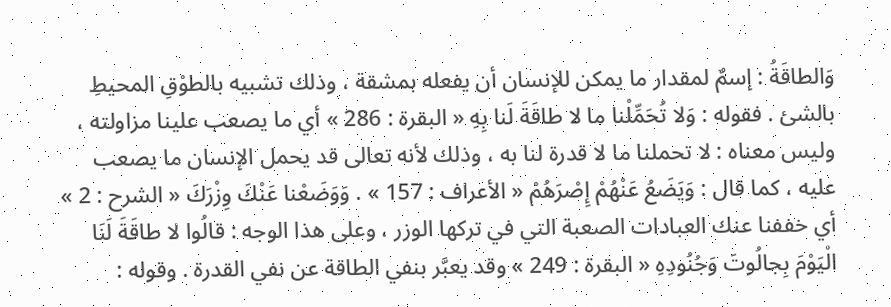وَالطاقَةُ : إسمٌ لمقدار ما يمكن للإنسان أن يفعله بمشقة ، وذلك تشبيه بالطوْقِ المحيطِ بالشئ . فقوله : وَلا تُحَمِّلْنا ما لا طاقَةَ لَنا بِهِ « البقرة : 286 » أي ما يصعب علينا مزاولته ، وليس معناه : لا تحملنا ما لا قدرة لنا به ، وذلك لأنه تعالى قد يحمل الإنسان ما يصعب عليه ، كما قال : وَيَضَعُ عَنْهُمْ إِصْرَهُمْ « الأعراف : 157 » . وَوَضَعْنا عَنْكَ وِزْرَكَ « الشرح : 2 » أي خففنا عنك العبادات الصعبة التي في تركها الوزر ، وعلى هذا الوجه : قالُوا لا طاقَةَ لَنَا الْيَوْمَ بِجالُوتَ وَجُنُودِهِ « البقرة : 249 » وقد يعبَّر بنفي الطاقة عن نفي القدرة . وقوله :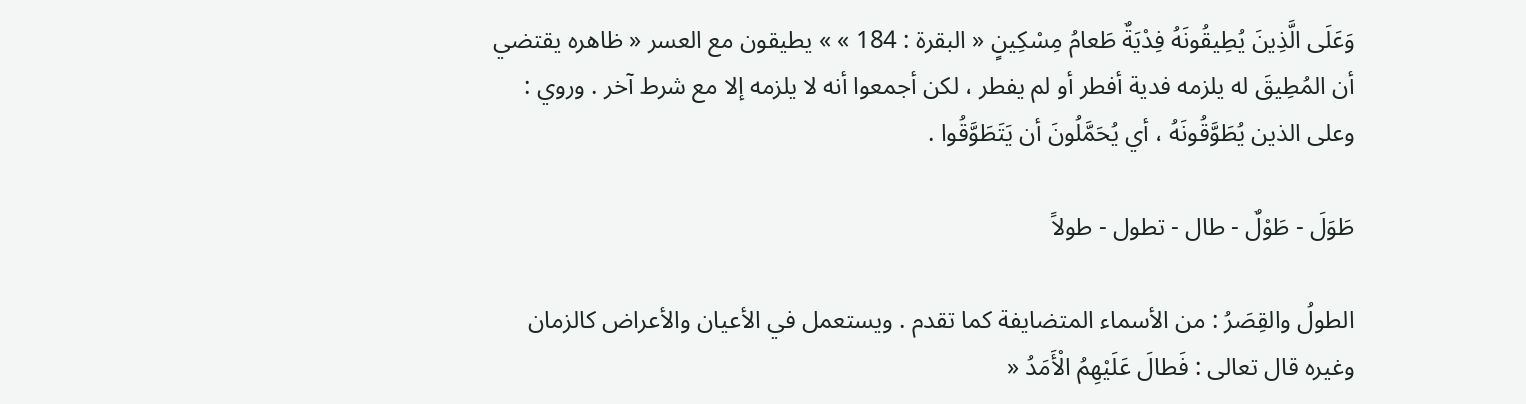وَعَلَى الَّذِينَ يُطِيقُونَهُ فِدْيَةٌ طَعامُ مِسْكِينٍ « البقرة : 184 » » يطيقون مع العسر « ظاهره يقتضي أن المُطِيقَ له يلزمه فدية أفطر أو لم يفطر ، لكن أجمعوا أنه لا يلزمه إلا مع شرط آخر . وروي : وعلى الذين يُطَوَّقُونَهُ ، أي يُحَمَّلُونَ أن يَتَطَوَّقُوا .

طَوَلَ - طَوْلٌ - طال - تطول - طولاً

الطولُ والقِصَرُ : من الأسماء المتضايفة كما تقدم . ويستعمل في الأعيان والأعراض كالزمان وغيره قال تعالى : فَطالَ عَلَيْهِمُ الْأَمَدُ «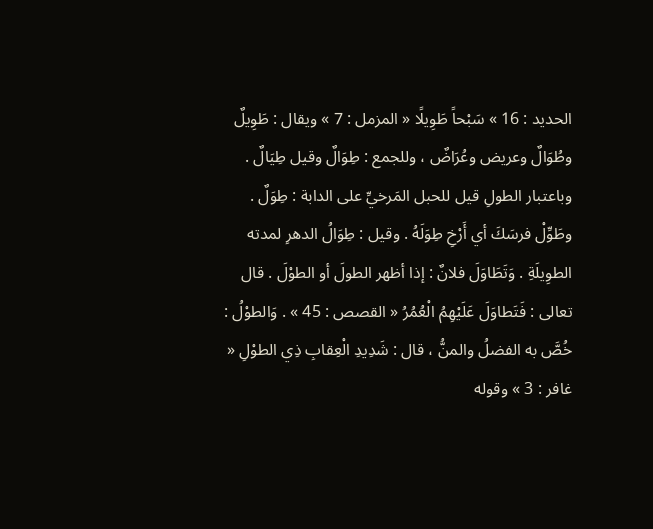الحديد : 16 » سَبْحاً طَوِيلًا « المزمل : 7 » ويقال : طَوِيلٌ وطُوَالٌ وعريض وعُرَاضٌ ، وللجمع : طِوَالٌ وقيل طِيَالٌ . وباعتبار الطولِ قيل للحبل المَرخيِّ على الدابة : طِوَلٌ . وطَوِّلْ فرسَكَ أي أَرْخِ طِوَلَهُ . وقيل : طِوَالُ الدهرِ لمدته الطوِيلَةِ . وَتَطَاوَلَ فلانٌ : إذا أظهر الطولَ أو الطوْلَ . قال تعالى : فَتَطاوَلَ عَلَيْهِمُ الْعُمُرُ « القصص : 45 » . وَالطوْلُ : خُصَّ به الفضلُ والمنُّ ، قال : شَدِيدِ الْعِقابِ ذِي الطوْلِ « غافر : 3 » وقوله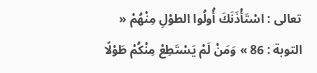تعالى : اسْتَأْذَنَكَ أُولُوا الطوْلِ مِنْهُمْ « التوبة : 86 » وَمَنْ لَمْ يَسْتَطِعْ مِنْكُمْ طَوْلًا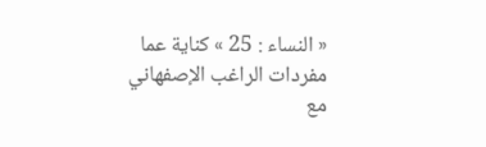« النساء : 25 » كناية عما
مفردات الراغب الإصفهاني مع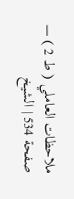ملاحظات العاملي ( ط 2 ) — صفحة 534 | الشيخ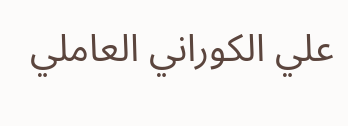علي الكوراني العاملي